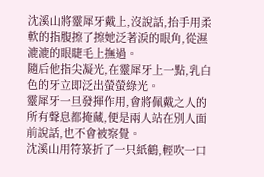沈溪山將靈犀牙戴上,沒說話,抬手用柔軟的指腹擦了擦她泛著淚的眼角,從濕漉漉的眼睫毛上撫過。
隨后他指尖凝光,在靈犀牙上一點,乳白色的牙立即泛出螢螢綠光。
靈犀牙一旦發揮作用,會將佩戴之人的所有聲息都掩藏,便是兩人站在別人面前說話,也不會被察覺。
沈溪山用符箓折了一只紙鶴,輕吹一口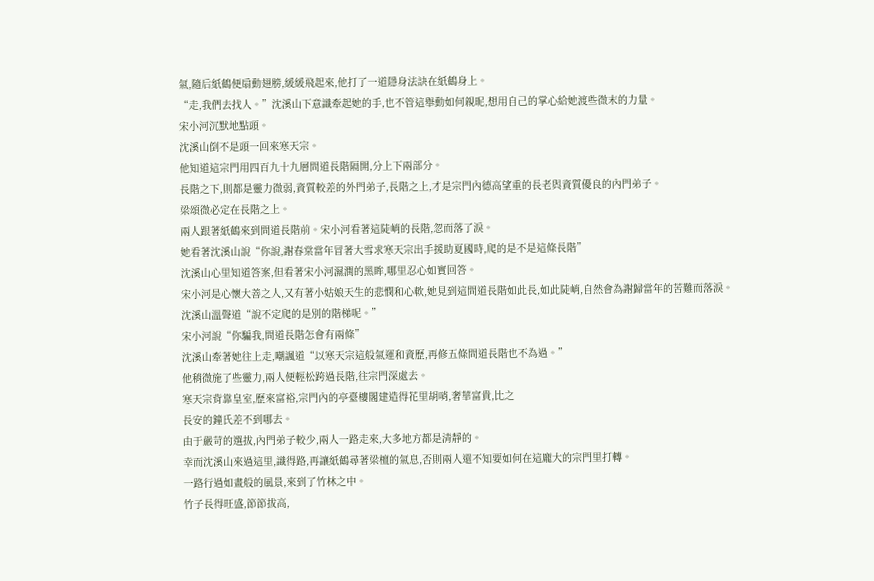氣,隨后紙鶴便扇動翅膀,緩緩飛起來,他打了一道隱身法訣在紙鶴身上。
“走,我們去找人。”沈溪山下意識牽起她的手,也不管這舉動如何親昵,想用自己的掌心給她渡些微末的力量。
宋小河沉默地點頭。
沈溪山倒不是頭一回來寒天宗。
他知道這宗門用四百九十九層問道長階隔開,分上下兩部分。
長階之下,則都是靈力微弱,資質較差的外門弟子,長階之上,才是宗門內德高望重的長老與資質優良的內門弟子。
梁頌微必定在長階之上。
兩人跟著紙鶴來到問道長階前。宋小河看著這陡峭的長階,忽而落了淚。
她看著沈溪山說“你說,謝春棠當年冒著大雪求寒天宗出手援助夏國時,爬的是不是這條長階”
沈溪山心里知道答案,但看著宋小河濕潤的黑眸,哪里忍心如實回答。
宋小河是心懷大善之人,又有著小姑娘天生的悲憫和心軟,她見到這問道長階如此長,如此陡峭,自然會為謝歸當年的苦難而落淚。
沈溪山溫聲道“說不定爬的是別的階梯呢。”
宋小河說“你騙我,問道長階怎會有兩條”
沈溪山牽著她往上走,嘲諷道“以寒天宗這般氣運和資歷,再修五條問道長階也不為過。”
他稍微施了些靈力,兩人便輕松跨過長階,往宗門深處去。
寒天宗背靠皇室,歷來富裕,宗門內的亭臺樓閣建造得花里胡哨,奢華富貴,比之
長安的鐘氏差不到哪去。
由于嚴苛的選拔,內門弟子較少,兩人一路走來,大多地方都是清靜的。
幸而沈溪山來過這里,識得路,再讓紙鶴尋著梁檀的氣息,否則兩人還不知要如何在這龐大的宗門里打轉。
一路行過如畫般的風景,來到了竹林之中。
竹子長得旺盛,節節拔高,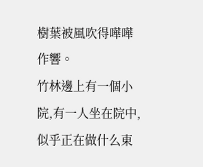樹葉被風吹得嘩嘩作響。
竹林邊上有一個小院,有一人坐在院中,似乎正在做什么東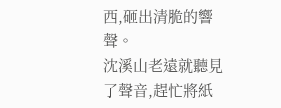西,砸出清脆的響聲。
沈溪山老遠就聽見了聲音,趕忙將紙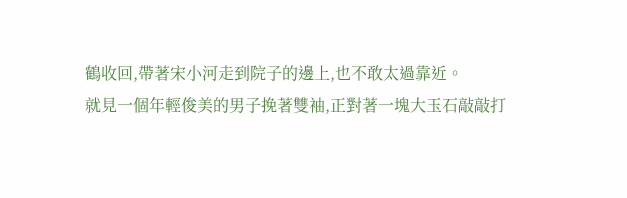鶴收回,帶著宋小河走到院子的邊上,也不敢太過靠近。
就見一個年輕俊美的男子挽著雙袖,正對著一塊大玉石敲敲打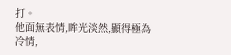打。
他面無表情,眸光淡然,顯得極為冷情,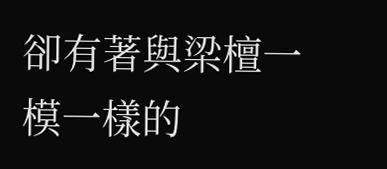卻有著與梁檀一模一樣的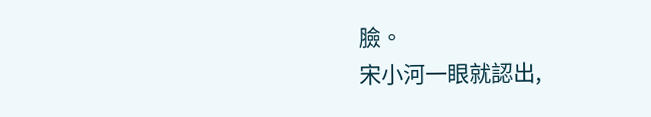臉。
宋小河一眼就認出,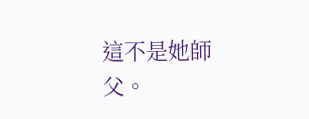這不是她師父。